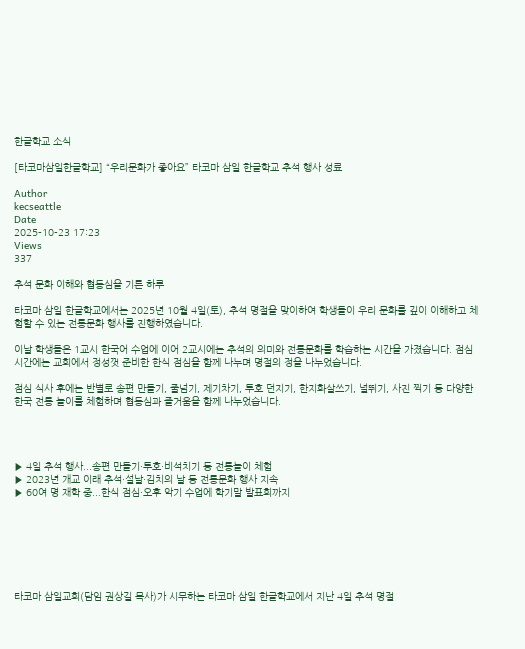한글학교 소식

[타코마삼일한글학교] “우리문화가 좋아요” 타코마 삼일 한글학교 추석 행사 성료

Author
kecseattle
Date
2025-10-23 17:23
Views
337

추석 문화 이해와 협동심을 기른 하루

타코마 삼일 한글학교에서는 2025년 10월 4일(토), 추석 명절을 맞이하여 학생들이 우리 문화를 깊이 이해하고 체험할 수 있는 전통문화 행사를 진행하였습니다.

이날 학생들은 1교시 한국어 수업에 이어 2교시에는 추석의 의미와 전통문화를 학습하는 시간을 가졌습니다. 점심 시간에는 교회에서 정성껏 준비한 한식 점심을 함께 나누며 명절의 정을 나누었습니다.

점심 식사 후에는 반별로 송편 만들기, 줄넘기, 제기차기, 투호 던지기, 한지화살쓰기, 널뛰기, 사진 찍기 등 다양한 한국 전통 놀이를 체험하며 협동심과 즐거움을 함께 나누었습니다.




▶ 4일 추석 행사...송편 만들기·투호·비석치기 등 전통놀이 체험
▶ 2023년 개교 이래 추석·설날·김치의 날 등 전통문화 행사 지속
▶ 60여 명 재학 중...한식 점심·오후 악기 수업에 학기말 발표회까지







타코마 삼일교회(담임 권상길 목사)가 시무하는 타코마 삼일 한글학교에서 지난 4일 추석 명절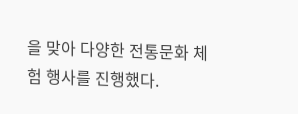을 맞아 다양한 전통문화 체험 행사를 진행했다.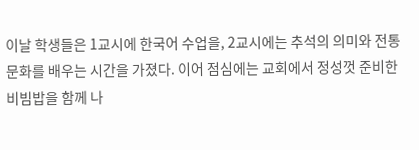이날 학생들은 1교시에 한국어 수업을, 2교시에는 추석의 의미와 전통문화를 배우는 시간을 가졌다. 이어 점심에는 교회에서 정성껏 준비한 비빔밥을 함께 나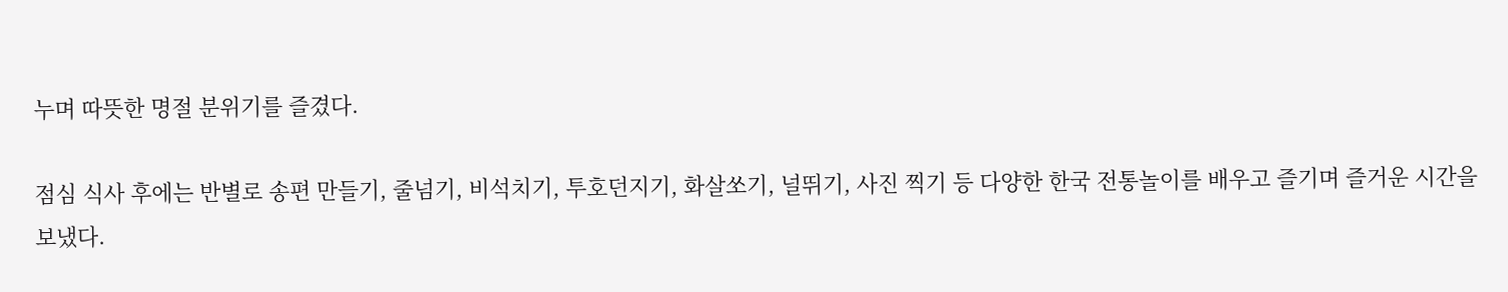누며 따뜻한 명절 분위기를 즐겼다.

점심 식사 후에는 반별로 송편 만들기, 줄넘기, 비석치기, 투호던지기, 화살쏘기, 널뛰기, 사진 찍기 등 다양한 한국 전통놀이를 배우고 즐기며 즐거운 시간을 보냈다.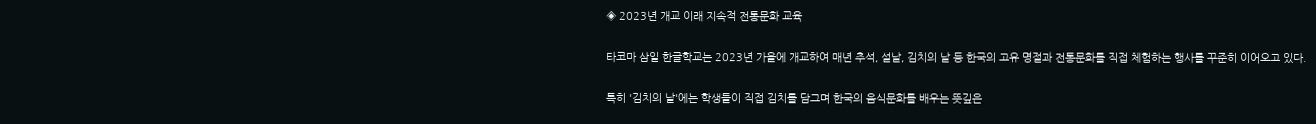◈ 2023년 개교 이래 지속적 전통문화 교육

타코마 삼일 한글학교는 2023년 가을에 개교하여 매년 추석, 설날, 김치의 날 등 한국의 고유 명절과 전통문화를 직접 체험하는 행사를 꾸준히 이어오고 있다.

특히 '김치의 날'에는 학생들이 직접 김치를 담그며 한국의 음식문화를 배우는 뜻깊은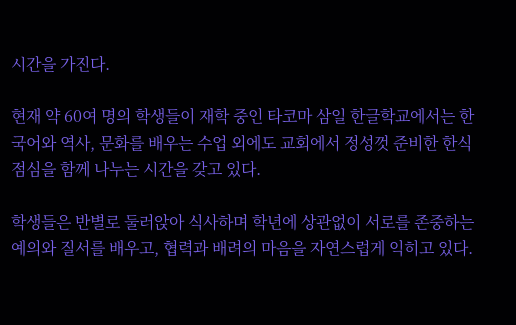시간을 가진다.

현재 약 60여 명의 학생들이 재학 중인 타코마 삼일 한글학교에서는 한국어와 역사, 문화를 배우는 수업 외에도 교회에서 정성껏 준비한 한식 점심을 함께 나누는 시간을 갖고 있다.

학생들은 반별로 둘러앉아 식사하며 학년에 상관없이 서로를 존중하는 예의와 질서를 배우고, 협력과 배려의 마음을 자연스럽게 익히고 있다.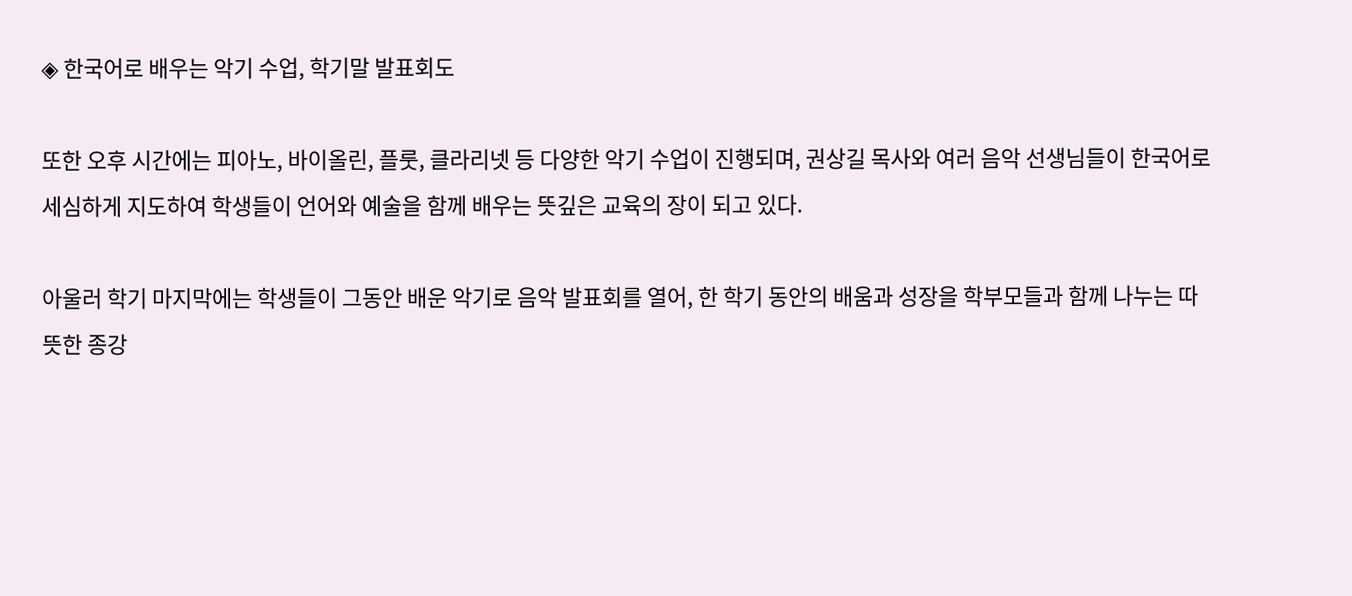◈ 한국어로 배우는 악기 수업, 학기말 발표회도

또한 오후 시간에는 피아노, 바이올린, 플룻, 클라리넷 등 다양한 악기 수업이 진행되며, 권상길 목사와 여러 음악 선생님들이 한국어로 세심하게 지도하여 학생들이 언어와 예술을 함께 배우는 뜻깊은 교육의 장이 되고 있다.

아울러 학기 마지막에는 학생들이 그동안 배운 악기로 음악 발표회를 열어, 한 학기 동안의 배움과 성장을 학부모들과 함께 나누는 따뜻한 종강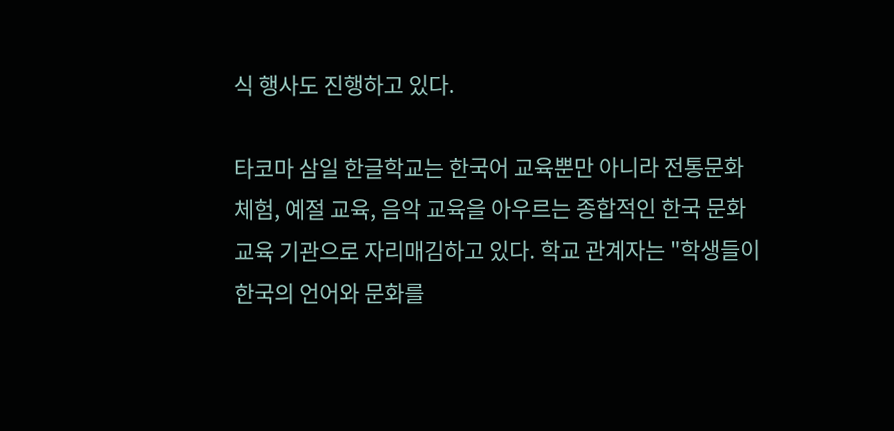식 행사도 진행하고 있다.

타코마 삼일 한글학교는 한국어 교육뿐만 아니라 전통문화 체험, 예절 교육, 음악 교육을 아우르는 종합적인 한국 문화 교육 기관으로 자리매김하고 있다. 학교 관계자는 "학생들이 한국의 언어와 문화를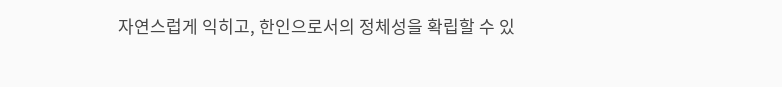자연스럽게 익히고, 한인으로서의 정체성을 확립할 수 있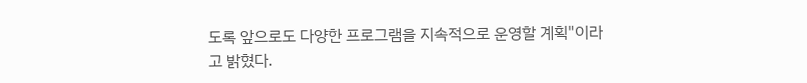도록 앞으로도 다양한 프로그램을 지속적으로 운영할 계획"이라고 밝혔다.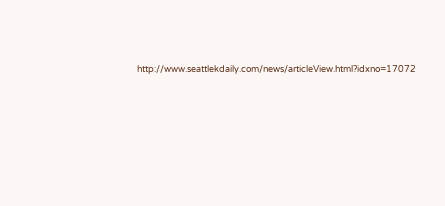http://www.seattlekdaily.com/news/articleView.html?idxno=17072